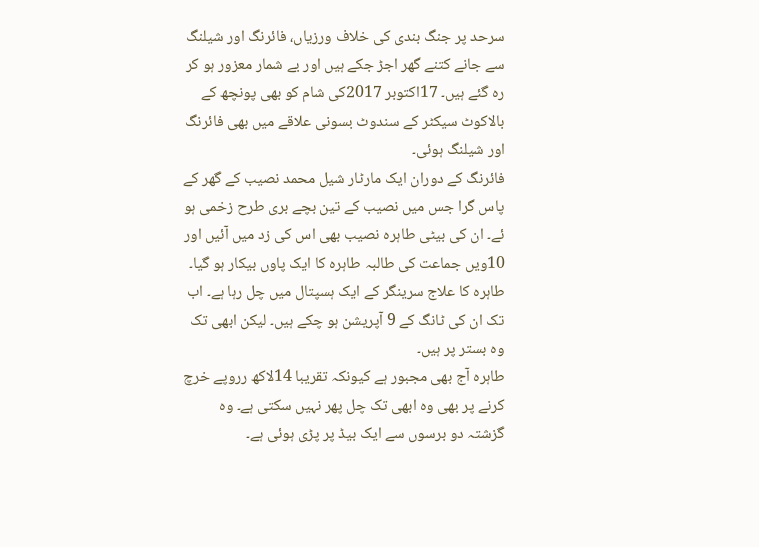سرحد پر جنگ بندی کی خلاف ورزیاں، فائرنگ اور شیلنگ سے جانے کتنے گھر اجڑ جکے ہیں اور بے شمار معزور ہو کر رہ گئے ہیں۔ 17اکتوبر 2017کی شام کو بھی پونچھ کے بالاکوٹ سیکٹر کے سندوٹ بسونی علاقے میں بھی فائرنگ اور شیلنگ ہوئی۔
فائرنگ کے دوران ایک مارٹار شیل محمد نصیب کے گھر کے پاس گرا جس میں نصیب کے تین بچے بری طرح زخمی ہو ئے۔ ان کی بیٹی طاہرہ نصیب بھی اس کی زد میں آئیں اور 10ویں جماعت کی طالبہ طاہرہ کا ایک پاوں بیکار ہو گیا۔
طاہرہ کا علاج سرینگر کے ایک ہسپتال میں چل رہا ہے۔ اب تک ان کی ٹانگ کے 9 آپریشن ہو چکے ہیں۔ لیکن ابھی تک وہ بستر پر ہیں۔
طاہرہ آج بھی مجبور ہے کیونکہ تقریبا 14لاکھ رروپے خرچ کرنے پر بھی وہ ابھی تک چل پھر نہیں سکتی ہے۔ وہ گزشتہ دو برسوں سے ایک بیڈ پر پڑی ہوئی ہے۔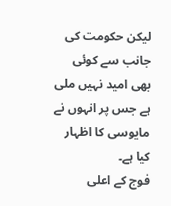لیکن حکومت کی جانب سے کوئی بھی امید نہیں ملی ہے جس پر انہوں نے مایوسی کا اظہار کیا ہے۔
فوج کے اعلی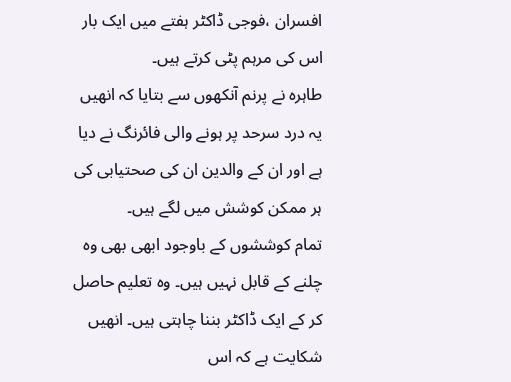افسران ،فوجی ڈاکٹر ہفتے میں ایک بار اس کی مرہم پٹی کرتے ہیں۔
طاہرہ نے پرنم آنکھوں سے بتایا کہ انھیں یہ درد سرحد پر ہونے والی فائرنگ نے دیا ہے اور ان کے والدین ان کی صحتیابی کی ہر ممکن کوشش میں لگے ہیں۔
تمام کوششوں کے باوجود ابھی بھی وہ چلنے کے قابل نہیں ہیں۔ وہ تعلیم حاصل کر کے ایک ڈاکٹر بننا چاہتی ہیں۔ انھیں شکایت ہے کہ اس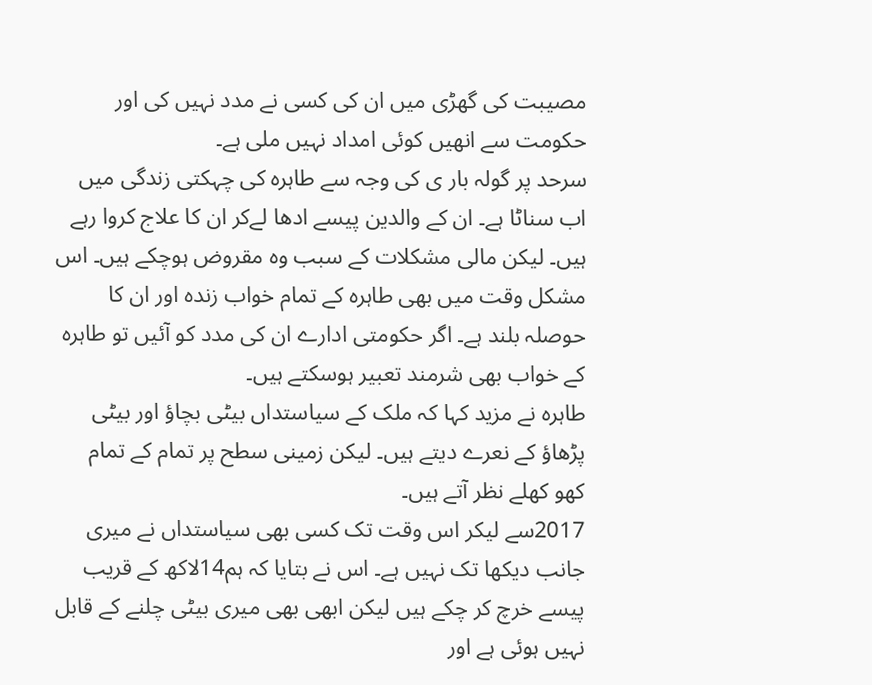مصیبت کی گھڑی میں ان کی کسی نے مدد نہیں کی اور حکومت سے انھیں کوئی امداد نہیں ملی ہے۔
سرحد پر گولہ بار ی کی وجہ سے طاہرہ کی چہکتی زندگی میں اب سناٹا ہے۔ ان کے والدین پیسے ادھا لےکر ان کا علاج کروا رہے ہیں۔ لیکن مالی مشکلات کے سبب وہ مقروض ہوچکے ہیں۔ اس مشکل وقت میں بھی طاہرہ کے تمام خواب زندہ اور ان کا حوصلہ بلند ہے۔ اگر حکومتی ادارے ان کی مدد کو آئیں تو طاہرہ کے خواب بھی شرمند تعبیر ہوسکتے ہیں۔
طاہرہ نے مزید کہا کہ ملک کے سیاستداں بیٹی بچاؤ اور بیٹی پڑھاؤ کے نعرے دیتے ہیں۔ لیکن زمینی سطح پر تمام کے تمام کھو کھلے نظر آتے ہیں۔
2017سے لیکر اس وقت تک کسی بھی سیاستداں نے میری جانب دیکھا تک نہیں ہے۔ اس نے بتایا کہ ہم14لاکھ کے قریب پیسے خرچ کر چکے ہیں لیکن ابھی بھی میری بیٹی چلنے کے قابل نہیں ہوئی ہے اور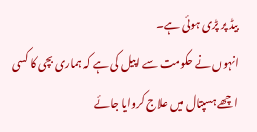بیڈ پر پڑی ہوئی ہے۔
انہوں نے حکومت سے اپیل کی ہے کہ ہماری بچی کا کسی اچھے ہسپتال میں علاج کروایا جائے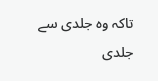تاکہ وہ جلدی سے جلدی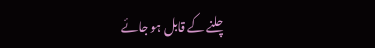چلنے کے قابل ہو جائے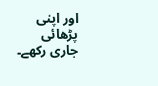اور اپنی پڑھائی جاری رکھے۔